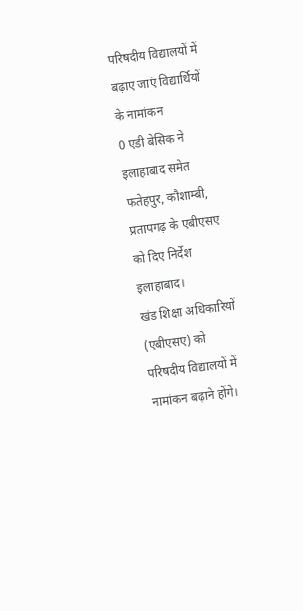परिषदीय विद्यालयों में बढ़ाए जाएं विद्यार्थियों के नामांकन
0 एडी बेसिक ने इलाहाबाद समेत फतेहपुर, कौशाम्बी, प्रतापगढ़ के एबीएसए को दिए निर्देश
इलाहाबाद।
खंड शिक्षा अधिकारियों (एबीएसए) को परिषदीय विद्यालयों में नामांकन बढ़ाने होंगे।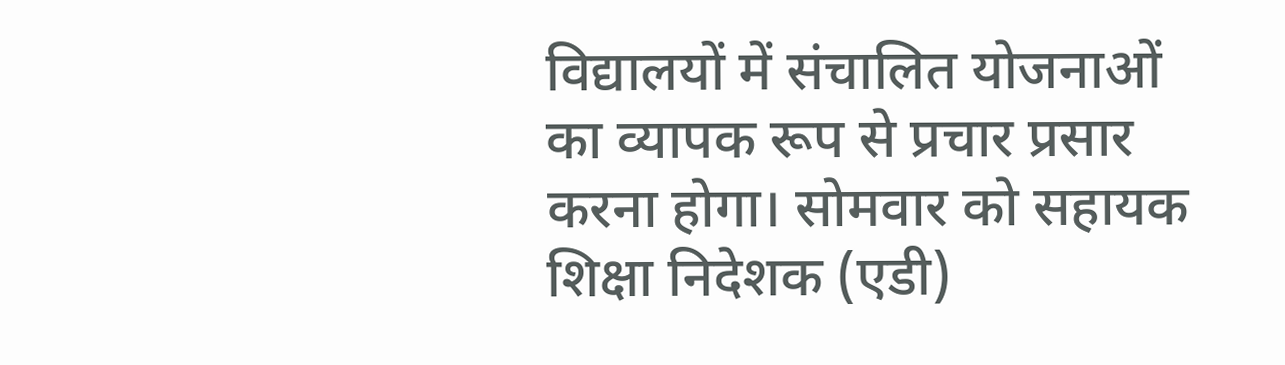विद्यालयों में संचालित योजनाओं का व्यापक रूप से प्रचार प्रसार करना होगा। सोमवार को सहायक शिक्षा निदेशक (एडी)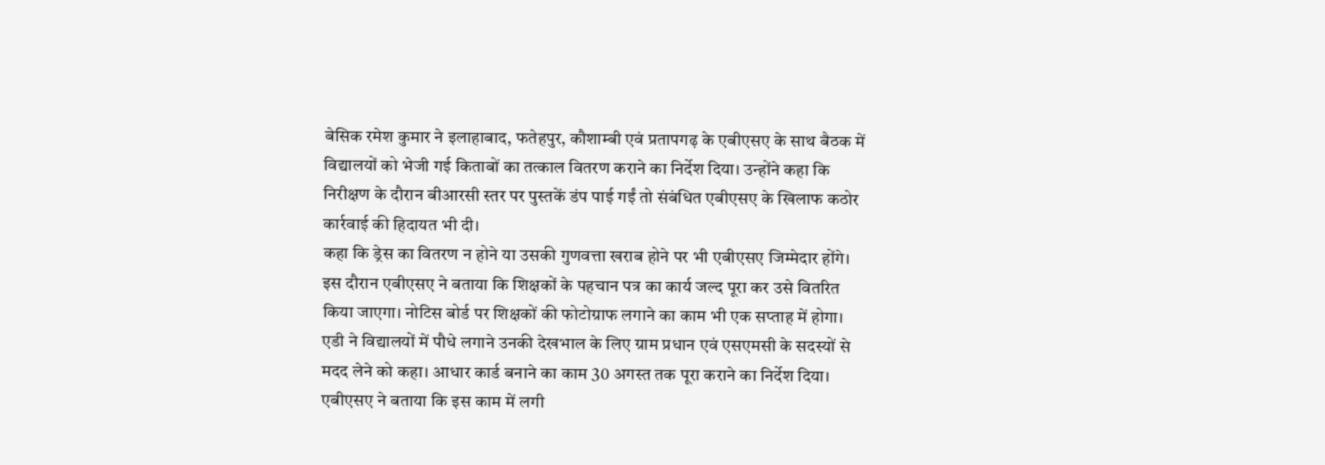बेसिक रमेश कुमार ने इलाहाबाद, फतेहपुर, कौशाम्बी एवं प्रतापगढ़ के एबीएसए के साथ बैठक में विद्यालयों को भेजी गई किताबों का तत्काल वितरण कराने का निर्देश दिया। उन्होंने कहा कि निरीक्षण के दौरान बीआरसी स्तर पर पुस्तकें डंप पाई गईं तो संबंधित एबीएसए के खिलाफ कठोर कार्रवाई की हिदायत भी दी।
कहा कि ड्रेस का वितरण न होने या उसकी गुणवत्ता खराब होने पर भी एबीएसए जिम्मेदार होंगे। इस दौरान एबीएसए ने बताया कि शिक्षकों के पहचान पत्र का कार्य जल्द पूरा कर उसे वितरित किया जाएगा। नोटिस बोर्ड पर शिक्षकों की फोटोग्राफ लगाने का काम भी एक सप्ताह में होगा। एडी ने विद्यालयों में पौधे लगाने उनकी देखभाल के लिए ग्राम प्रधान एवं एसएमसी के सदस्यों से मदद लेने को कहा। आधार कार्ड बनाने का काम 30 अगस्त तक पूरा कराने का निर्देश दिया। एबीएसए ने बताया कि इस काम में लगी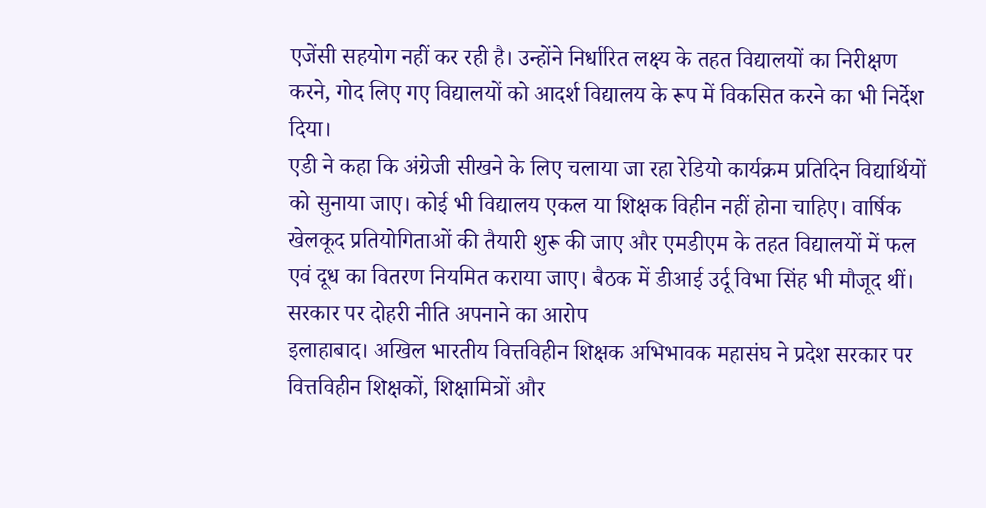एजेंसी सहयोग नहीं कर रही है। उन्होंने निर्धारित लक्ष्य के तहत विद्यालयों का निरीक्षण करने, गोद लिए गए विद्यालयों को आदर्श विद्यालय के रूप में विकसित करने का भी निर्देश दिया।
एडी ने कहा कि अंग्रेजी सीखने के लिए चलाया जा रहा रेडियो कार्यक्रम प्रतिदिन विद्यार्थियों को सुनाया जाए। कोई भी विद्यालय एकल या शिक्षक विहीन नहीं होना चाहिए। वार्षिक खेलकूद प्रतियोगिताओं की तैयारी शुरू की जाए और एमडीएम के तहत विद्यालयों में फल एवं दूध का वितरण नियमित कराया जाए। बैठक में डीआई उर्दू विभा सिंह भी मौजूद थीं।
सरकार पर दोहरी नीति अपनाने का आरोप
इलाहाबाद। अखिल भारतीय वित्तविहीन शिक्षक अभिभावक महासंघ ने प्रदेश सरकार पर वित्तविहीन शिक्षकों, शिक्षामित्रों और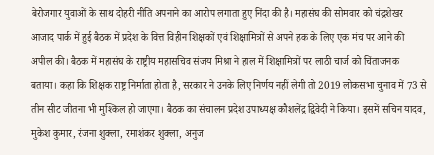बेरोजगार युवाओं के साथ दोहरी नीति अपनाने का आरोप लगाता हुए निंदा की है। महासंघ की सोमवार को चंद्रशेखर आजाद पार्क में हुई बैठक में प्रदेश के वित्त विहीन शिक्षकों एवं शिक्षामित्रों से अपने हक के लिए एक मंच पर आने की अपील की। बैठक में महासंघ के राष्ट्रीय महासचिव संजय मिश्रा ने हाल में शिक्षामित्रों पर लाठी चार्ज को चिंताजनक बताया। कहा कि शिक्षक राष्ट्र निर्माता होता है, सरकार ने उनके लिए निर्णय नहीं लेगी तो 2019 लोकसभा चुनाव में 73 से तीन सीट जीतना भी मुश्किल हो जाएगा। बैठक का संचालन प्रदेश उपाध्यक्ष कौशलेंद्र द्विवेदी ने किया। इसमें सचिन यादव, मुकेश कुमार, रंजना शुक्ला, रमाशंकर शुक्ला, अनुज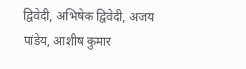द्विवेदी, अभिषेक द्विवेदी, अजय पांडेय, आशीष कुमार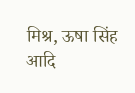मिश्र, ऊषा सिंह आदि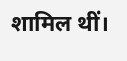शामिल थीं।